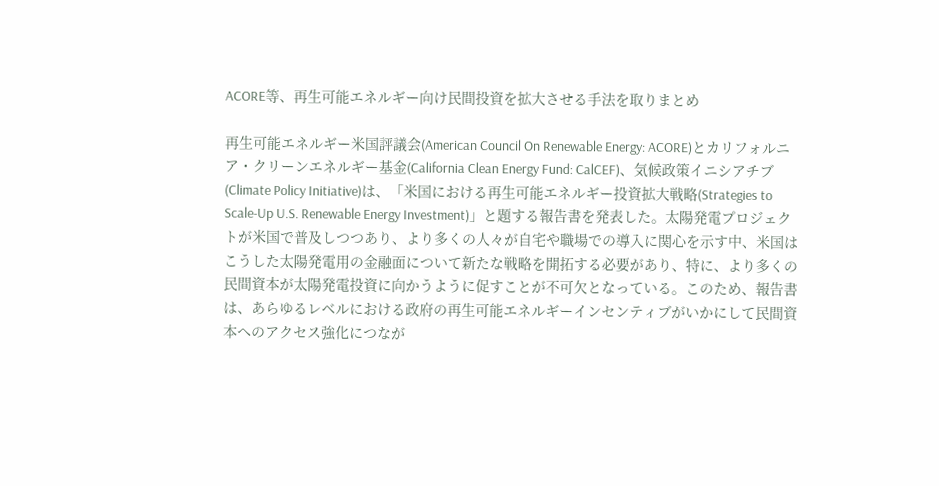ACORE等、再生可能エネルギー向け民間投資を拡大させる手法を取りまとめ

再生可能エネルギー米国評議会(American Council On Renewable Energy: ACORE)とカリフォルニア・クリーンエネルギー基金(California Clean Energy Fund: CalCEF)、気候政策イニシアチブ(Climate Policy Initiative)は、「米国における再生可能エネルギー投資拡大戦略(Strategies to Scale-Up U.S. Renewable Energy Investment)」と題する報告書を発表した。太陽発電プロジェクトが米国で普及しつつあり、より多くの人々が自宅や職場での導入に関心を示す中、米国はこうした太陽発電用の金融面について新たな戦略を開拓する必要があり、特に、より多くの民間資本が太陽発電投資に向かうように促すことが不可欠となっている。このため、報告書は、あらゆるレベルにおける政府の再生可能エネルギーインセンティブがいかにして民間資本へのアクセス強化につなが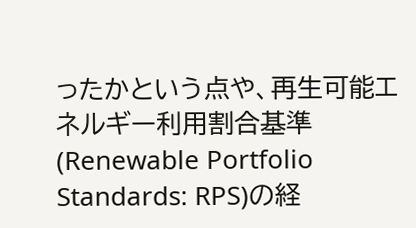ったかという点や、再生可能エネルギー利用割合基準(Renewable Portfolio Standards: RPS)の経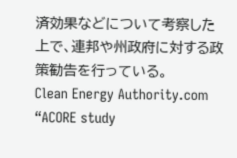済効果などについて考察した上で、連邦や州政府に対する政策勧告を行っている。
Clean Energy Authority.com “ACORE study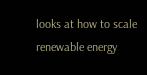looks at how to scale renewable energy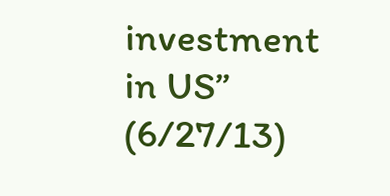investment in US” (6/27/13)